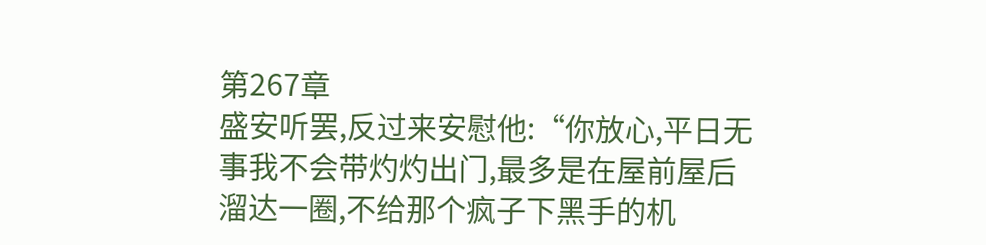第267章
盛安听罢,反过来安慰他:“你放心,平日无事我不会带灼灼出门,最多是在屋前屋后溜达一圈,不给那个疯子下黑手的机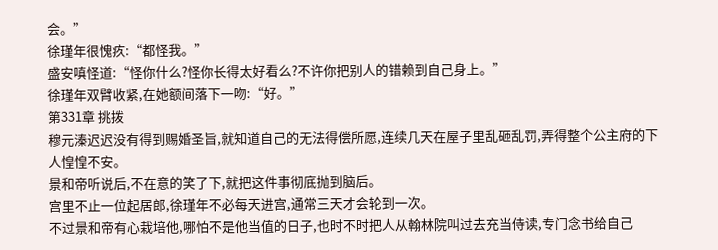会。”
徐瑾年很愧疚:“都怪我。”
盛安嗔怪道:“怪你什么?怪你长得太好看么?不许你把别人的错赖到自己身上。”
徐瑾年双臂收紧,在她额间落下一吻:“好。”
第331章 挑拨
穆元溱迟迟没有得到赐婚圣旨,就知道自己的无法得偿所愿,连续几天在屋子里乱砸乱罚,弄得整个公主府的下人惶惶不安。
景和帝听说后,不在意的笑了下,就把这件事彻底抛到脑后。
宫里不止一位起居郎,徐瑾年不必每天进宫,通常三天才会轮到一次。
不过景和帝有心栽培他,哪怕不是他当值的日子,也时不时把人从翰林院叫过去充当侍读,专门念书给自己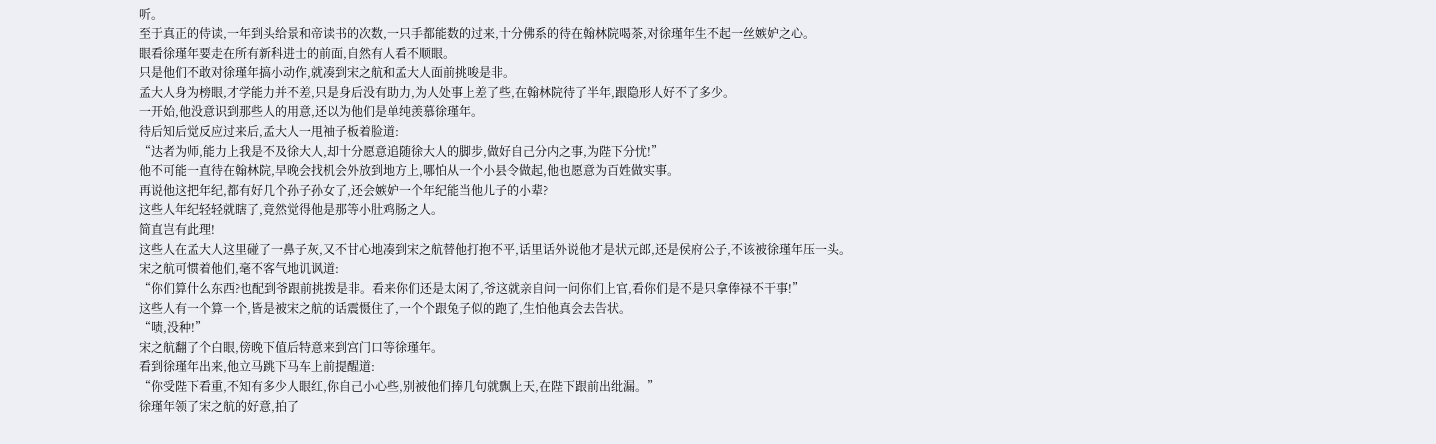听。
至于真正的侍读,一年到头给景和帝读书的次数,一只手都能数的过来,十分佛系的待在翰林院喝茶,对徐瑾年生不起一丝嫉妒之心。
眼看徐瑾年要走在所有新科进士的前面,自然有人看不顺眼。
只是他们不敢对徐瑾年搞小动作,就凑到宋之航和孟大人面前挑唆是非。
孟大人身为榜眼,才学能力并不差,只是身后没有助力,为人处事上差了些,在翰林院待了半年,跟隐形人好不了多少。
一开始,他没意识到那些人的用意,还以为他们是单纯羡慕徐瑾年。
待后知后觉反应过来后,孟大人一甩袖子板着脸道:
“达者为师,能力上我是不及徐大人,却十分愿意追随徐大人的脚步,做好自己分内之事,为陛下分忧!”
他不可能一直待在翰林院,早晚会找机会外放到地方上,哪怕从一个小县令做起,他也愿意为百姓做实事。
再说他这把年纪,都有好几个孙子孙女了,还会嫉妒一个年纪能当他儿子的小辈?
这些人年纪轻轻就瞎了,竟然觉得他是那等小肚鸡肠之人。
简直岂有此理!
这些人在孟大人这里碰了一鼻子灰,又不甘心地凑到宋之航替他打抱不平,话里话外说他才是状元郎,还是侯府公子,不该被徐瑾年压一头。
宋之航可惯着他们,毫不客气地讥讽道:
“你们算什么东西?也配到爷跟前挑拨是非。看来你们还是太闲了,爷这就亲自问一问你们上官,看你们是不是只拿俸禄不干事!”
这些人有一个算一个,皆是被宋之航的话震慑住了,一个个跟兔子似的跑了,生怕他真会去告状。
“啧,没种!”
宋之航翻了个白眼,傍晚下值后特意来到宫门口等徐瑾年。
看到徐瑾年出来,他立马跳下马车上前提醒道:
“你受陛下看重,不知有多少人眼红,你自己小心些,别被他们捧几句就飘上天,在陛下跟前出纰漏。”
徐瑾年领了宋之航的好意,拍了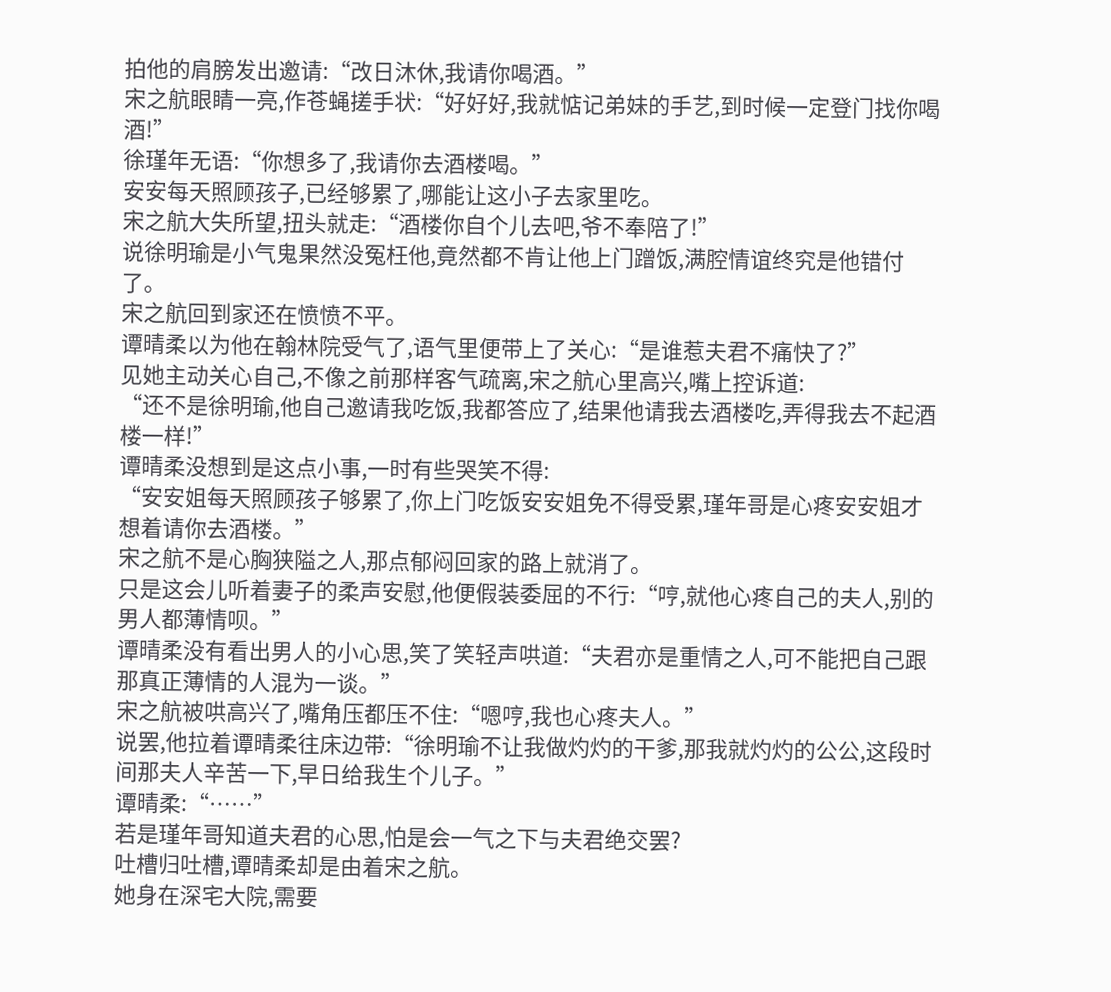拍他的肩膀发出邀请:“改日沐休,我请你喝酒。”
宋之航眼睛一亮,作苍蝇搓手状:“好好好,我就惦记弟妹的手艺,到时候一定登门找你喝酒!”
徐瑾年无语:“你想多了,我请你去酒楼喝。”
安安每天照顾孩子,已经够累了,哪能让这小子去家里吃。
宋之航大失所望,扭头就走:“酒楼你自个儿去吧,爷不奉陪了!”
说徐明瑜是小气鬼果然没冤枉他,竟然都不肯让他上门蹭饭,满腔情谊终究是他错付了。
宋之航回到家还在愤愤不平。
谭晴柔以为他在翰林院受气了,语气里便带上了关心:“是谁惹夫君不痛快了?”
见她主动关心自己,不像之前那样客气疏离,宋之航心里高兴,嘴上控诉道:
“还不是徐明瑜,他自己邀请我吃饭,我都答应了,结果他请我去酒楼吃,弄得我去不起酒楼一样!”
谭晴柔没想到是这点小事,一时有些哭笑不得:
“安安姐每天照顾孩子够累了,你上门吃饭安安姐免不得受累,瑾年哥是心疼安安姐才想着请你去酒楼。”
宋之航不是心胸狭隘之人,那点郁闷回家的路上就消了。
只是这会儿听着妻子的柔声安慰,他便假装委屈的不行:“哼,就他心疼自己的夫人,别的男人都薄情呗。”
谭晴柔没有看出男人的小心思,笑了笑轻声哄道:“夫君亦是重情之人,可不能把自己跟那真正薄情的人混为一谈。”
宋之航被哄高兴了,嘴角压都压不住:“嗯哼,我也心疼夫人。”
说罢,他拉着谭晴柔往床边带:“徐明瑜不让我做灼灼的干爹,那我就灼灼的公公,这段时间那夫人辛苦一下,早日给我生个儿子。”
谭晴柔:“……”
若是瑾年哥知道夫君的心思,怕是会一气之下与夫君绝交罢?
吐槽归吐槽,谭晴柔却是由着宋之航。
她身在深宅大院,需要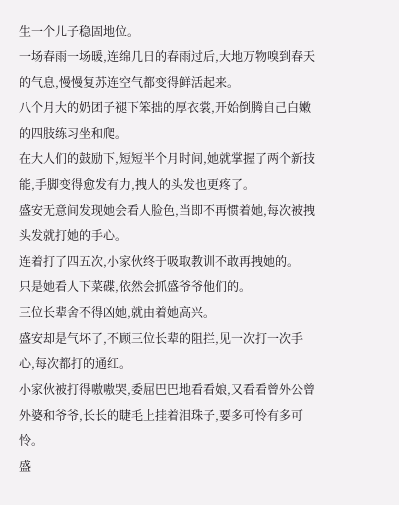生一个儿子稳固地位。
一场春雨一场暖,连绵几日的春雨过后,大地万物嗅到春天的气息,慢慢复苏连空气都变得鲜活起来。
八个月大的奶团子褪下笨拙的厚衣裳,开始倒腾自己白嫩的四肢练习坐和爬。
在大人们的鼓励下,短短半个月时间,她就掌握了两个新技能,手脚变得愈发有力,拽人的头发也更疼了。
盛安无意间发现她会看人脸色,当即不再惯着她,每次被拽头发就打她的手心。
连着打了四五次,小家伙终于吸取教训不敢再拽她的。
只是她看人下菜碟,依然会抓盛爷爷他们的。
三位长辈舍不得凶她,就由着她高兴。
盛安却是气坏了,不顾三位长辈的阻拦,见一次打一次手心,每次都打的通红。
小家伙被打得嗷嗷哭,委屈巴巴地看看娘,又看看曾外公曾外婆和爷爷,长长的睫毛上挂着泪珠子,要多可怜有多可怜。
盛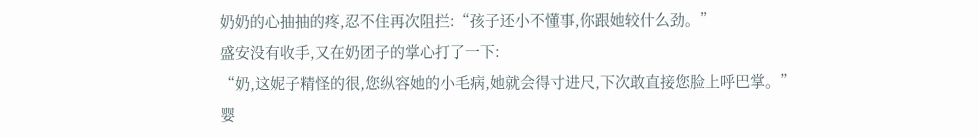奶奶的心抽抽的疼,忍不住再次阻拦:“孩子还小不懂事,你跟她较什么劲。”
盛安没有收手,又在奶团子的掌心打了一下:
“奶,这妮子精怪的很,您纵容她的小毛病,她就会得寸进尺,下次敢直接您脸上呼巴掌。”
婴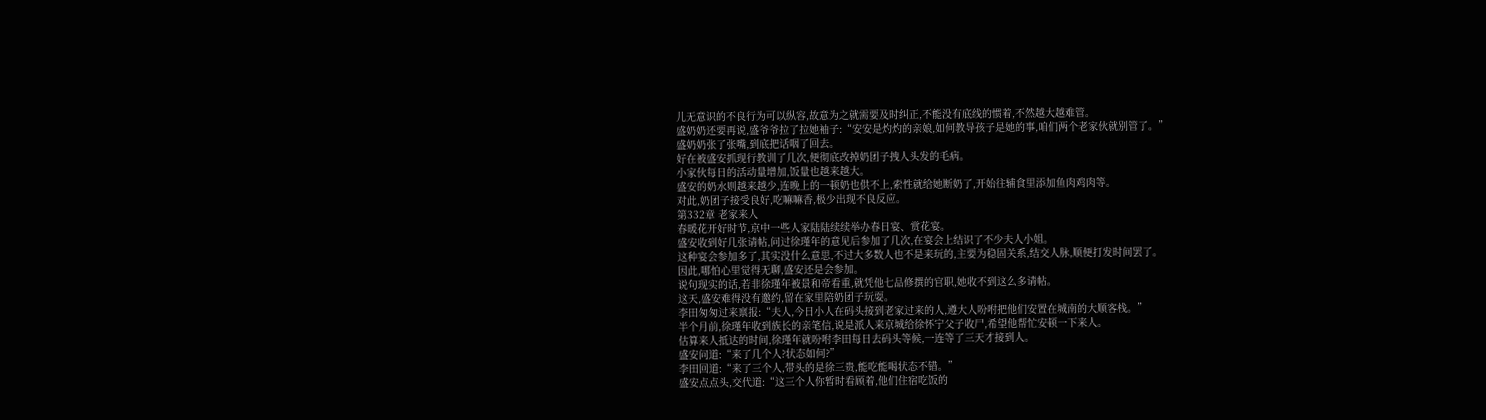儿无意识的不良行为可以纵容,故意为之就需要及时纠正,不能没有底线的惯着,不然越大越难管。
盛奶奶还要再说,盛爷爷拉了拉她袖子:“安安是灼灼的亲娘,如何教导孩子是她的事,咱们两个老家伙就别管了。”
盛奶奶张了张嘴,到底把话咽了回去。
好在被盛安抓现行教训了几次,便彻底改掉奶团子拽人头发的毛病。
小家伙每日的活动量增加,饭量也越来越大。
盛安的奶水则越来越少,连晚上的一顿奶也供不上,索性就给她断奶了,开始往辅食里添加鱼肉鸡肉等。
对此,奶团子接受良好,吃嘛嘛香,极少出现不良反应。
第332章 老家来人
春暖花开好时节,京中一些人家陆陆续续举办春日宴、赏花宴。
盛安收到好几张请帖,问过徐瑾年的意见后参加了几次,在宴会上结识了不少夫人小姐。
这种宴会参加多了,其实没什么意思,不过大多数人也不是来玩的,主要为稳固关系,结交人脉,顺便打发时间罢了。
因此,哪怕心里觉得无聊,盛安还是会参加。
说句现实的话,若非徐瑾年被景和帝看重,就凭他七品修撰的官职,她收不到这么多请帖。
这天,盛安难得没有邀约,留在家里陪奶团子玩耍。
李田匆匆过来禀报:“夫人,今日小人在码头接到老家过来的人,遵大人吩咐把他们安置在城南的大顺客栈。”
半个月前,徐瑾年收到族长的亲笔信,说是派人来京城给徐怀宁父子收尸,希望他帮忙安顿一下来人。
估算来人抵达的时间,徐瑾年就吩咐李田每日去码头等候,一连等了三天才接到人。
盛安问道:“来了几个人?状态如何?”
李田回道:“来了三个人,带头的是徐三贵,能吃能喝状态不错。”
盛安点点头,交代道:“这三个人你暂时看顾着,他们住宿吃饭的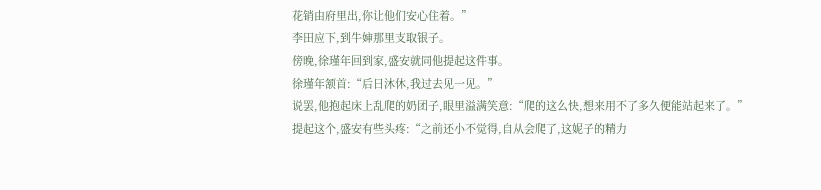花销由府里出,你让他们安心住着。”
李田应下,到牛婶那里支取银子。
傍晚,徐瑾年回到家,盛安就同他提起这件事。
徐瑾年颔首:“后日沐休,我过去见一见。”
说罢,他抱起床上乱爬的奶团子,眼里溢满笑意:“爬的这么快,想来用不了多久便能站起来了。”
提起这个,盛安有些头疼:“之前还小不觉得,自从会爬了,这妮子的精力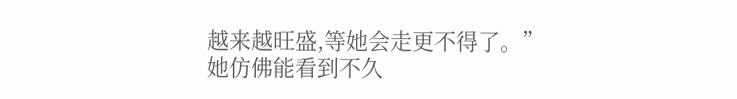越来越旺盛,等她会走更不得了。”
她仿佛能看到不久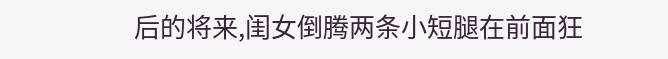后的将来,闺女倒腾两条小短腿在前面狂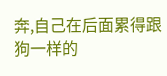奔,自己在后面累得跟狗一样的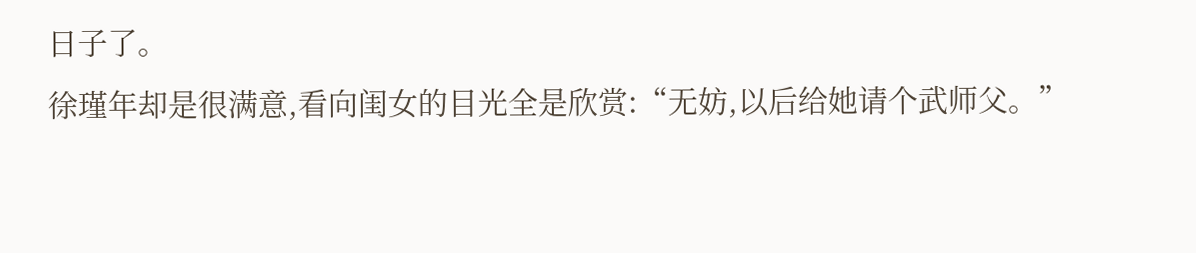日子了。
徐瑾年却是很满意,看向闺女的目光全是欣赏:“无妨,以后给她请个武师父。”